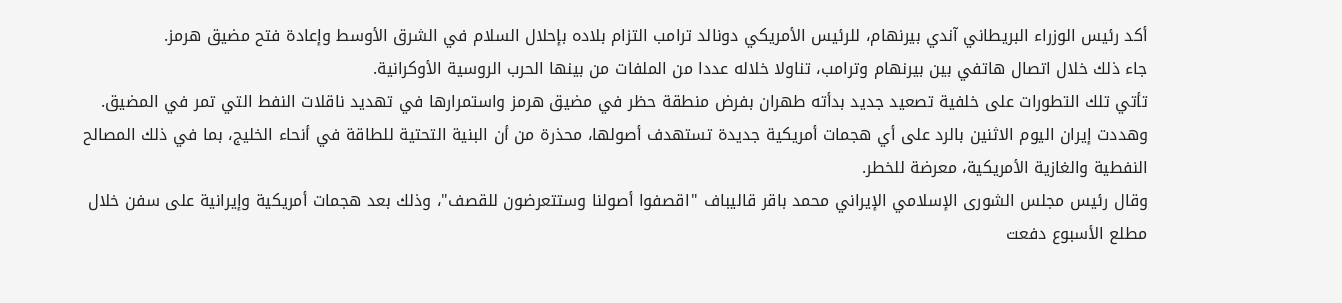أكد رئيس الوزراء البريطاني آندي بيرنهام، للرئيس الأمريكي دونالد ترامب التزام بلاده بإحلال السلام في الشرق الأوسط وإعادة فتح مضيق هرمز.
جاء ذلك خلال اتصال هاتفي بين بيرنهام وترامب، تناولا خلاله عددا من الملفات من بينها الحرب الروسية الأوكرانية.
تأتي تلك التطورات على خلفية تصعيد جديد بدأته طهران بفرض منطقة حظر في مضيق هرمز واستمرارها في تهديد ناقلات النفط التي تمر في المضيق.
وهددت إيران اليوم الاثنين بالرد على أي هجمات أمريكية جديدة تستهدف أصولها، محذرة من أن البنية التحتية للطاقة في أنحاء الخليج، بما في ذلك المصالح النفطية والغازية الأمريكية، معرضة للخطر.
وقال رئيس مجلس الشورى الإسلامي الإيراني محمد باقر قاليباف "اقصفوا أصولنا وستتعرضون للقصف"، وذلك بعد هجمات أمريكية وإيرانية على سفن خلال مطلع الأسبوع دفعت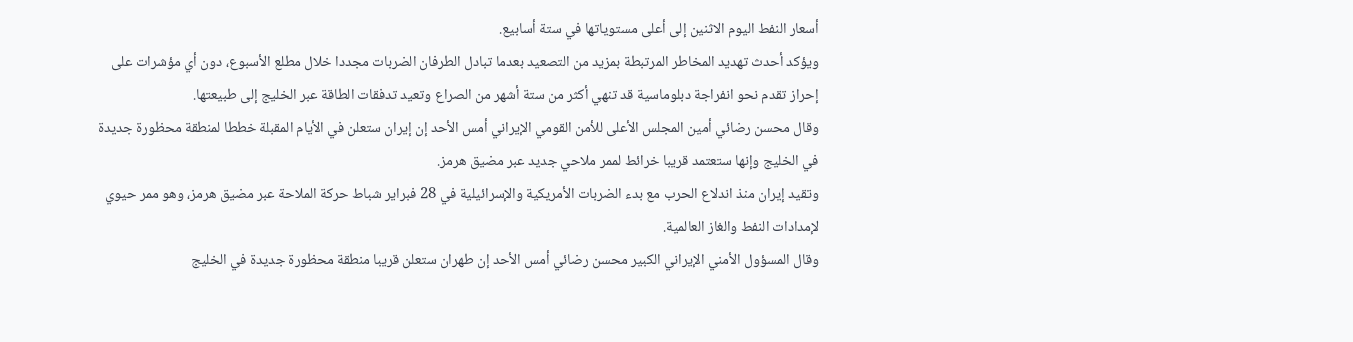أسعار النفط اليوم الاثنين إلى أعلى مستوياتها في ستة أسابيع.
ويؤكد أحدث تهديد المخاطر المرتبطة بمزيد من التصعيد بعدما تبادل الطرفان الضربات مجددا خلال مطلع الأسبوع، دون أي مؤشرات على إحراز تقدم نحو انفراجة دبلوماسية قد تنهي أكثر من ستة أشهر من الصراع وتعيد تدفقات الطاقة عبر الخليج إلى طبيعتها.
وقال محسن رضائي أمين المجلس الأعلى للأمن القومي الإيراني أمس الأحد إن إيران ستعلن في الأيام المقبلة خططا لمنطقة محظورة جديدة في الخليج وإنها ستعتمد قريبا خرائط لممر ملاحي جديد عبر مضيق هرمز.
وتقيد إيران منذ اندلاع الحرب مع بدء الضربات الأمريكية والإسرائيلية في 28 فبراير شباط حركة الملاحة عبر مضيق هرمز، وهو ممر حيوي لإمدادات النفط والغاز العالمية.
وقال المسؤول الأمني الإيراني الكبير محسن رضائي أمس الأحد إن طهران ستعلن قريبا منطقة محظورة جديدة في الخليج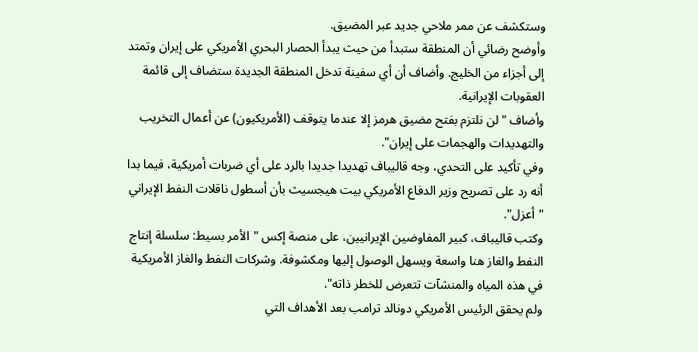وستكشف عن ممر ملاحي جديد عبر المضيق.
وأوضح رضائي أن المنطقة ستبدأ من حيث يبدأ الحصار البحري الأمريكي على إيران وتمتد إلى أجزاء من الخليج. وأضاف أن أي سفينة تدخل المنطقة الجديدة ستضاف إلى قائمة العقوبات الإيرانية.
وأضاف "لن نلتزم بفتح مضيق هرمز إلا عندما يتوقف (الأمريكيون) عن أعمال التخريب والتهديدات والهجمات على إيران".
وفي تأكيد على التحدي، وجه قاليباف تهديدا جديدا بالرد على أي ضربات أمريكية، فيما بدا أنه رد على تصريح وزير الدفاع الأمريكي بيت هيجسيث بأن أسطول ناقلات النفط الإيراني "أعزل".
وكتب قاليباف، كبير المفاوضين الإيرانيين، على منصة إكس "الأمر بسيط: سلسلة إنتاج النفط والغاز هنا واسعة ويسهل الوصول إليها ومكشوفة. وشركات النفط والغاز الأمريكية في هذه المياه والمنشآت تتعرض للخطر ذاته".
ولم يحقق الرئيس الأمريكي دونالد ترامب بعد الأهداف التي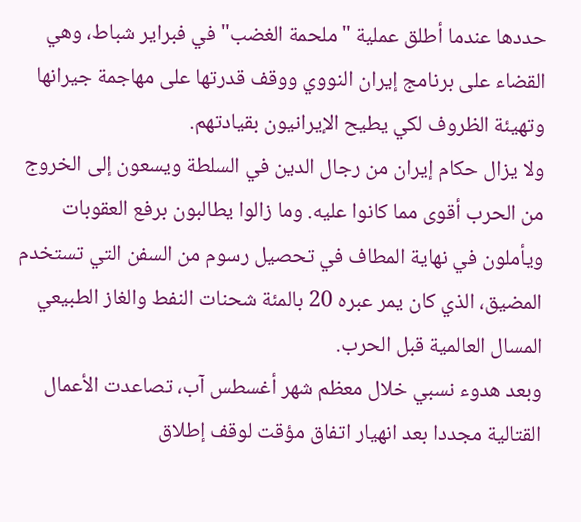حددها عندما أطلق عملية "ملحمة الغضب" في فبراير شباط، وهي القضاء على برنامج إيران النووي ووقف قدرتها على مهاجمة جيرانها وتهيئة الظروف لكي يطيح الإيرانيون بقيادتهم.
ولا يزال حكام إيران من رجال الدين في السلطة ويسعون إلى الخروج من الحرب أقوى مما كانوا عليه. وما زالوا يطالبون برفع العقوبات ويأملون في نهاية المطاف في تحصيل رسوم من السفن التي تستخدم المضيق، الذي كان يمر عبره 20 بالمئة شحنات النفط والغاز الطبيعي المسال العالمية قبل الحرب.
وبعد هدوء نسبي خلال معظم شهر أغسطس آب، تصاعدت الأعمال القتالية مجددا بعد انهيار اتفاق مؤقت لوقف إطلاق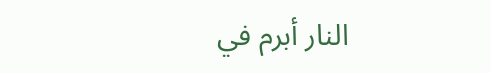النار أبرم في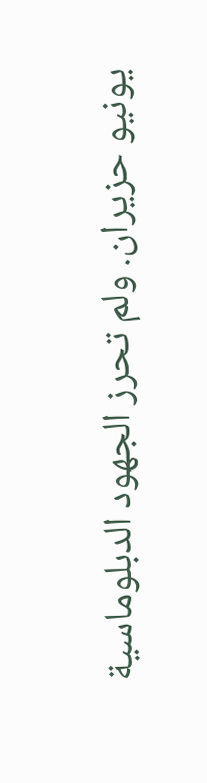يونيو حزيران. ولم تحرز الجهود الدبلوماسية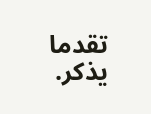تقدما يذكر.